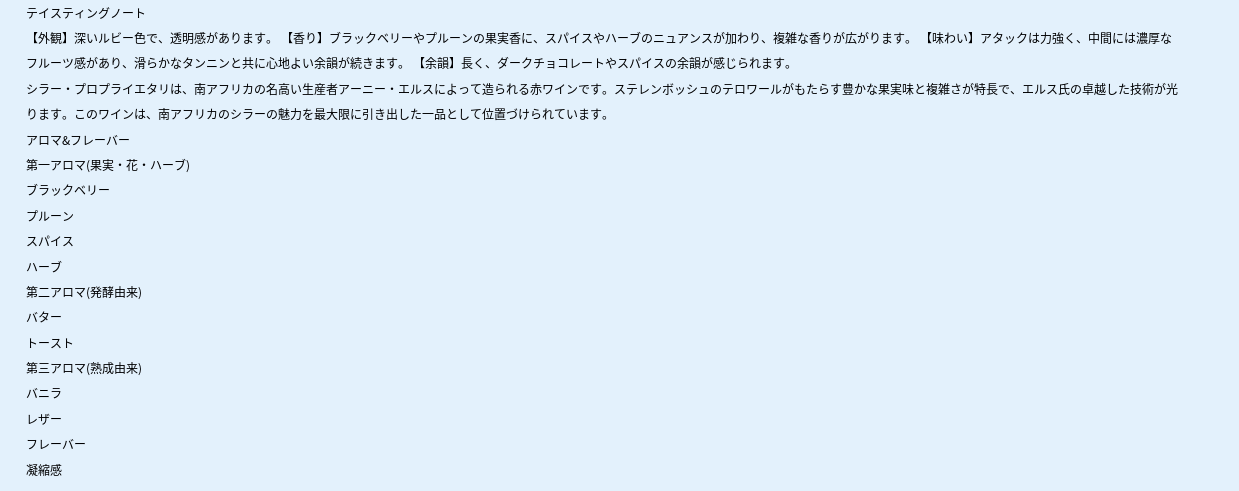テイスティングノート
【外観】深いルビー色で、透明感があります。 【香り】ブラックベリーやプルーンの果実香に、スパイスやハーブのニュアンスが加わり、複雑な香りが広がります。 【味わい】アタックは力強く、中間には濃厚なフルーツ感があり、滑らかなタンニンと共に心地よい余韻が続きます。 【余韻】長く、ダークチョコレートやスパイスの余韻が感じられます。
シラー・プロプライエタリは、南アフリカの名高い生産者アーニー・エルスによって造られる赤ワインです。ステレンボッシュのテロワールがもたらす豊かな果実味と複雑さが特長で、エルス氏の卓越した技術が光ります。このワインは、南アフリカのシラーの魅力を最大限に引き出した一品として位置づけられています。
アロマ&フレーバー
第一アロマ(果実・花・ハーブ)
ブラックベリー
プルーン
スパイス
ハーブ
第二アロマ(発酵由来)
バター
トースト
第三アロマ(熟成由来)
バニラ
レザー
フレーバー
凝縮感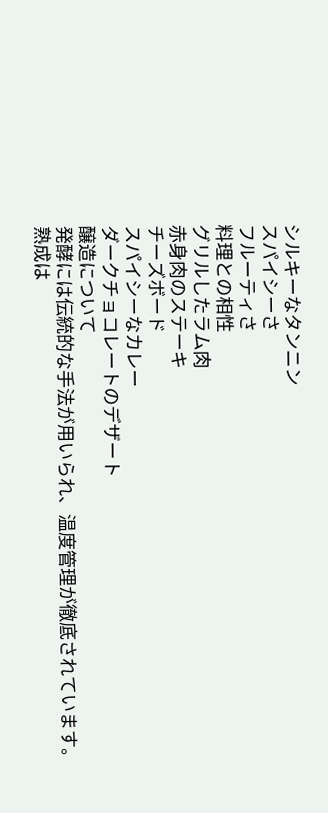シルキーなタンニン
スパイシーさ
フルーティさ
料理との相性
グリルしたラム肉
赤身肉のステーキ
チーズボード
スパイシーなカレー
ダークチョコレートのデザート
醸造について
発酵には伝統的な手法が用いられ、温度管理が徹底されています。熟成は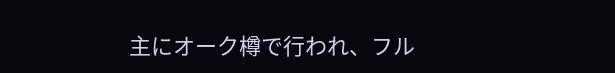主にオーク樽で行われ、フル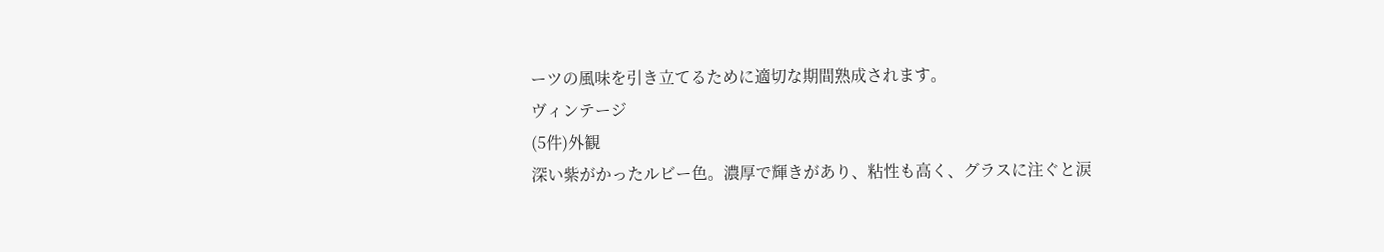ーツの風味を引き立てるために適切な期間熟成されます。
ヴィンテージ
(5件)外観
深い紫がかったルビー色。濃厚で輝きがあり、粘性も高く、グラスに注ぐと涙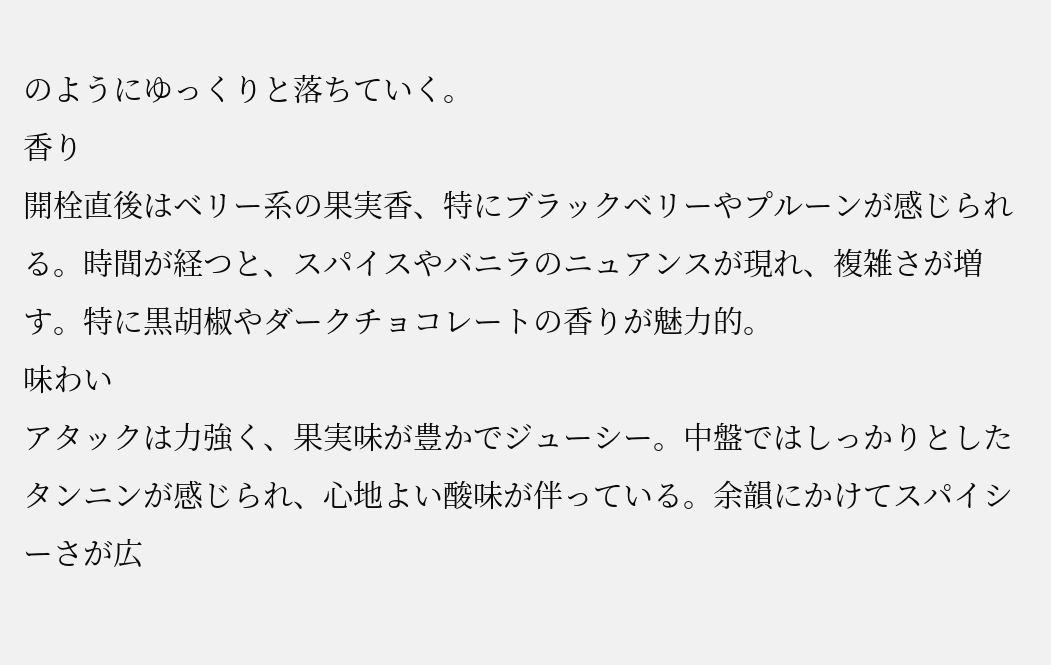のようにゆっくりと落ちていく。
香り
開栓直後はベリー系の果実香、特にブラックベリーやプルーンが感じられる。時間が経つと、スパイスやバニラのニュアンスが現れ、複雑さが増す。特に黒胡椒やダークチョコレートの香りが魅力的。
味わい
アタックは力強く、果実味が豊かでジューシー。中盤ではしっかりとしたタンニンが感じられ、心地よい酸味が伴っている。余韻にかけてスパイシーさが広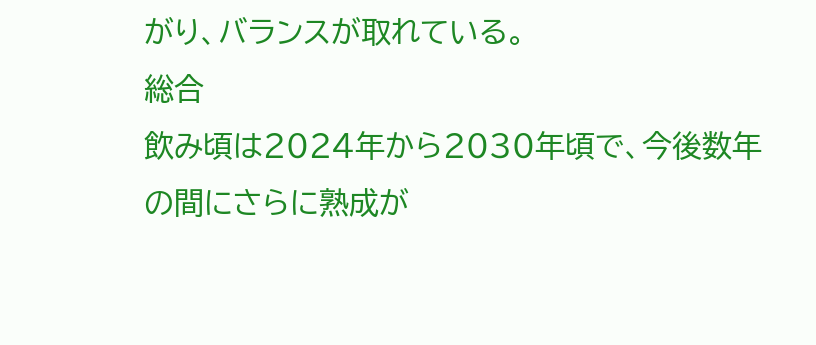がり、バランスが取れている。
総合
飲み頃は2024年から2030年頃で、今後数年の間にさらに熟成が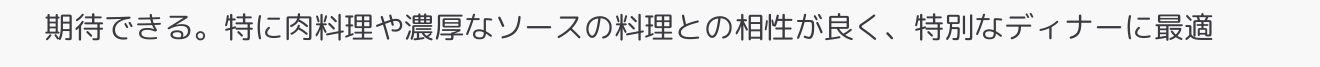期待できる。特に肉料理や濃厚なソースの料理との相性が良く、特別なディナーに最適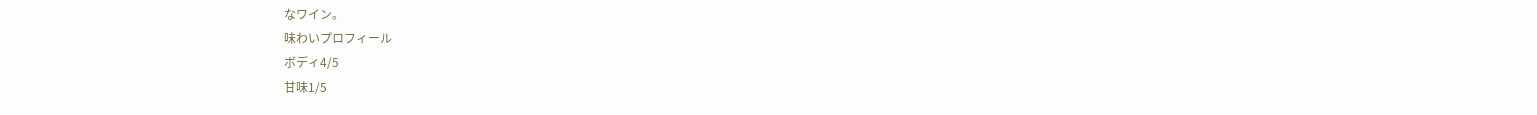なワイン。
味わいプロフィール
ボディ4/5
甘味1/5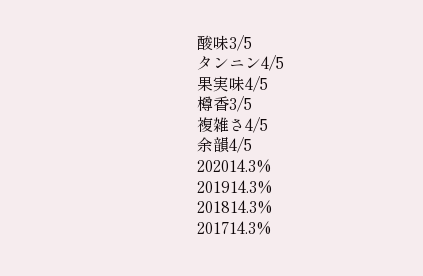酸味3/5
タンニン4/5
果実味4/5
樽香3/5
複雑さ4/5
余韻4/5
202014.3%
201914.3%
201814.3%
201714.3%